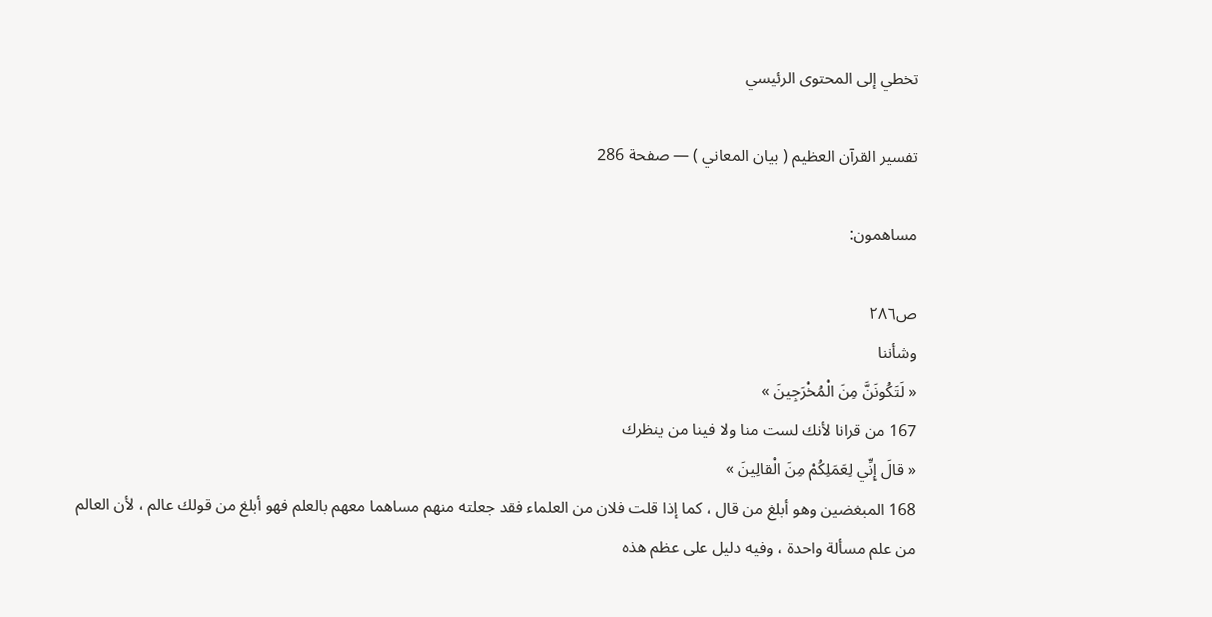تخطي إلى المحتوى الرئيسي

تفسير القرآن العظيم ( بيان المعاني ) — صفحة 286

مساهمون:

ص٢٨٦
وشأننا
« لَتَكُونَنَّ مِنَ الْمُخْرَجِينَ »
167 من قرانا لأنك لست منا ولا فينا من ينظرك
« قالَ إِنِّي لِعَمَلِكُمْ مِنَ الْقالِينَ »
168 المبغضين وهو أبلغ من قال ، كما إذا قلت فلان من العلماء فقد جعلته منهم مساهما معهم بالعلم فهو أبلغ من قولك عالم ، لأن العالم من علم مسألة واحدة ، وفيه دليل على عظم هذه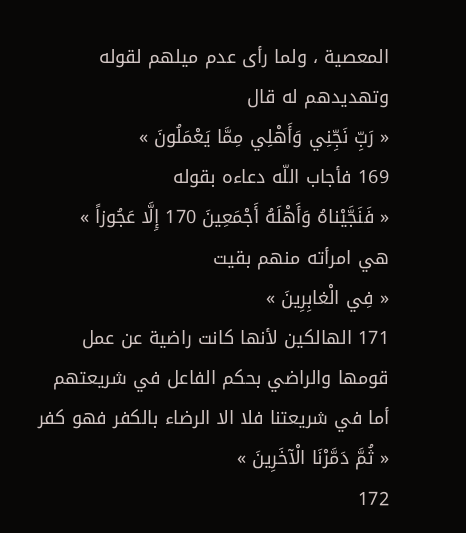المعصية ، ولما رأى عدم ميلهم لقوله وتهديدهم له قال
« رَبِّ نَجِّنِي وَأَهْلِي مِمَّا يَعْمَلُونَ »
169 فأجاب اللّه دعاءه بقوله
« فَنَجَّيْناهُ وَأَهْلَهُ أَجْمَعِينَ 170 إِلَّا عَجُوزاً »
هي امرأته منهم بقيت
« فِي الْغابِرِينَ »
171 الهالكين لأنها كانت راضية عن عمل قومها والراضي بحكم الفاعل في شريعتهم أما في شريعتنا فلا الا الرضاء بالكفر فهو كفر
« ثُمَّ دَمَّرْنَا الْآخَرِينَ »
172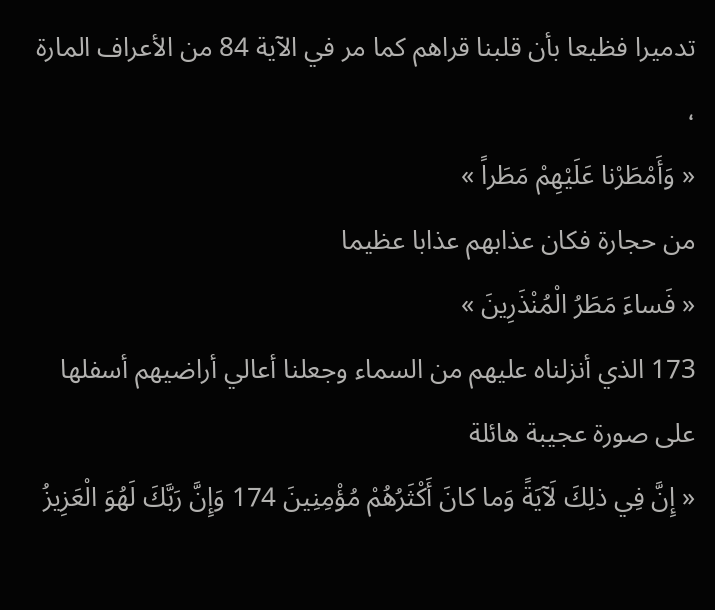تدميرا فظيعا بأن قلبنا قراهم كما مر في الآية 84 من الأعراف المارة ،
« وَأَمْطَرْنا عَلَيْهِمْ مَطَراً »
من حجارة فكان عذابهم عذابا عظيما
« فَساءَ مَطَرُ الْمُنْذَرِينَ »
173 الذي أنزلناه عليهم من السماء وجعلنا أعالي أراضيهم أسفلها على صورة عجيبة هائلة
« إِنَّ فِي ذلِكَ لَآيَةً وَما كانَ أَكْثَرُهُمْ مُؤْمِنِينَ 174 وَإِنَّ رَبَّكَ لَهُوَ الْعَزِيزُ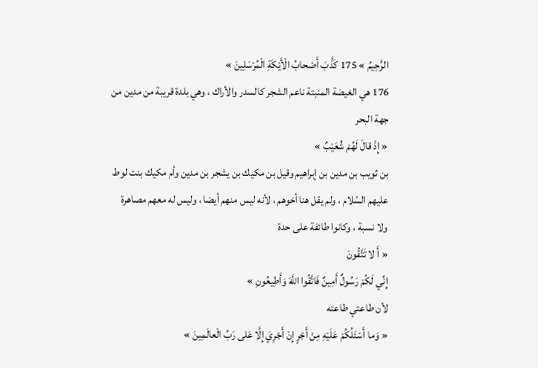الرَّحِيمُ » 175 كَذَّبَ أَصْحابُ الْأَيْكَةِ الْمُرْسَلِينَ »
176 هي الغيضة المنبتة ناعم الشجر كالسدر والأراك ، وهي بلدة قريبة من مدين من جهة البحر
« إِذْ قالَ لَهُمْ شُعَيْبٌ »
بن ثويب بن مدين بن إبراهيم وقيل بن مكيك بن يشجر بن مدين وأم مكيك بنت لوط عليهم السّلام ، ولم يقل هنا أخوهم ، لأنه ليس منهم أيضا ، وليس له معهم مصاهرة ولا نسبة ، وكانوا طائفة على حدة
« أَ لا تَتَّقُونَ
إِنِّي لَكُمْ رَسُولٌ أَمِينٌ فَاتَّقُوا اللَّهَ وَأَطِيعُونِ »
لأن طاعتي طاعته
« وَما أَسْئَلُكُمْ عَلَيْهِ مِنْ أَجْرٍ إِنْ أَجْرِيَ إِلَّا عَلى رَبِّ الْعالَمِينَ »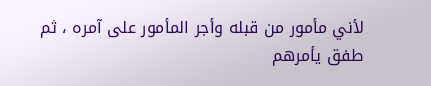لأني مأمور من قبله وأجر المأمور على آمره ، ثم طفق يأمرهم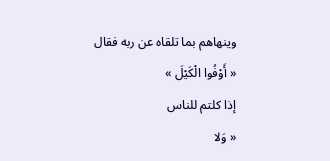وينهاهم بما تلقاه عن ربه فقال
« أَوْفُوا الْكَيْلَ »
إذا كلتم للناس
« وَلا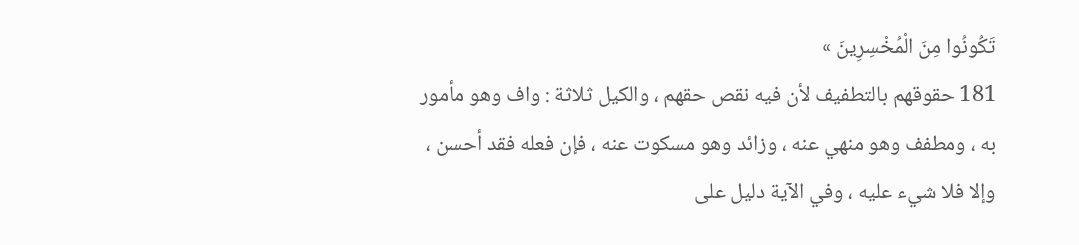تَكُونُوا مِنَ الْمُخْسِرِينَ »
181 حقوقهم بالتطفيف لأن فيه نقص حقهم ، والكيل ثلاثة : واف وهو مأمور به ، ومطفف وهو منهي عنه ، وزائد وهو مسكوت عنه ، فإن فعله فقد أحسن ، وإلا فلا شيء عليه ، وفي الآية دليل على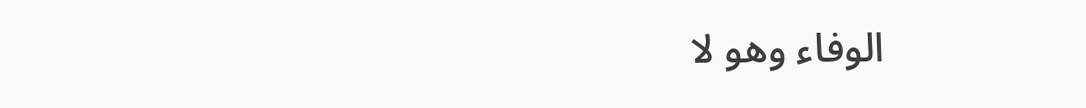الوفاء وهو لا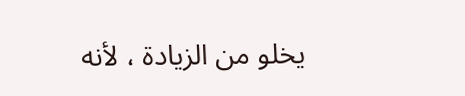يخلو من الزيادة ، لأنه